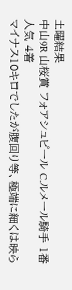土曜結果
中山9R 山桜賞 フォアシュピール C.ルメール騎手 1番人気 4着
マイナス10キロでしたが腹回り等、極端に細くは映ら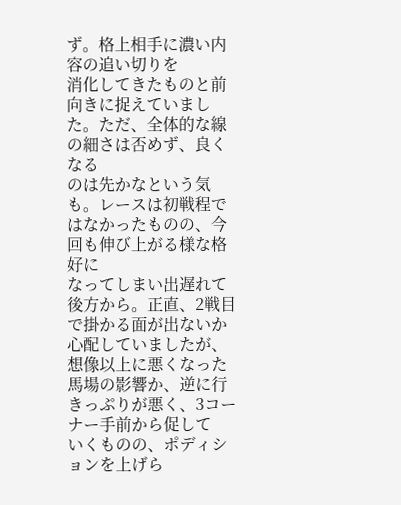ず。格上相手に濃い内容の追い切りを
消化してきたものと前向きに捉えていました。ただ、全体的な線の細さは否めず、良くなる
のは先かなという気も。レースは初戦程ではなかったものの、今回も伸び上がる様な格好に
なってしまい出遅れて後方から。正直、2戦目で掛かる面が出ないか心配していましたが、
想像以上に悪くなった馬場の影響か、逆に行きっぷりが悪く、3コーナー手前から促して
いくものの、ポディションを上げら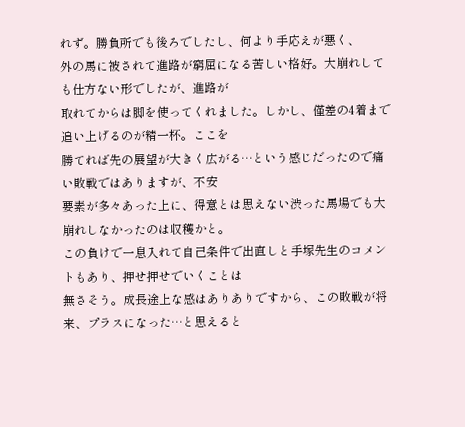れず。勝負所でも後ろでしたし、何より手応えが悪く、
外の馬に被されて進路が窮屈になる苦しい格好。大崩れしても仕方ない形でしたが、進路が
取れてからは脚を使ってくれました。しかし、僅差の4着まで追い上げるのが精一杯。ここを
勝てれば先の展望が大きく広がる…という感じだったので痛い敗戦ではありますが、不安
要素が多々あった上に、得意とは思えない渋った馬場でも大崩れしなかったのは収穫かと。
この負けで一息入れて自己条件で出直しと手塚先生のコメントもあり、押せ押せでいくことは
無さそう。成長途上な感はありありですから、この敗戦が将来、プラスになった…と思えると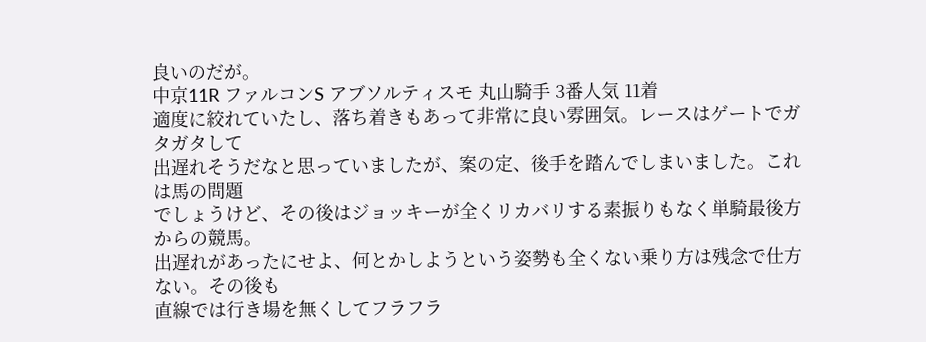良いのだが。
中京11R ファルコンS アブソルティスモ 丸山騎手 3番人気 11着
適度に絞れていたし、落ち着きもあって非常に良い雰囲気。レースはゲートでガタガタして
出遅れそうだなと思っていましたが、案の定、後手を踏んでしまいました。これは馬の問題
でしょうけど、その後はジョッキーが全くリカバリする素振りもなく単騎最後方からの競馬。
出遅れがあったにせよ、何とかしようという姿勢も全くない乗り方は残念で仕方ない。その後も
直線では行き場を無くしてフラフラ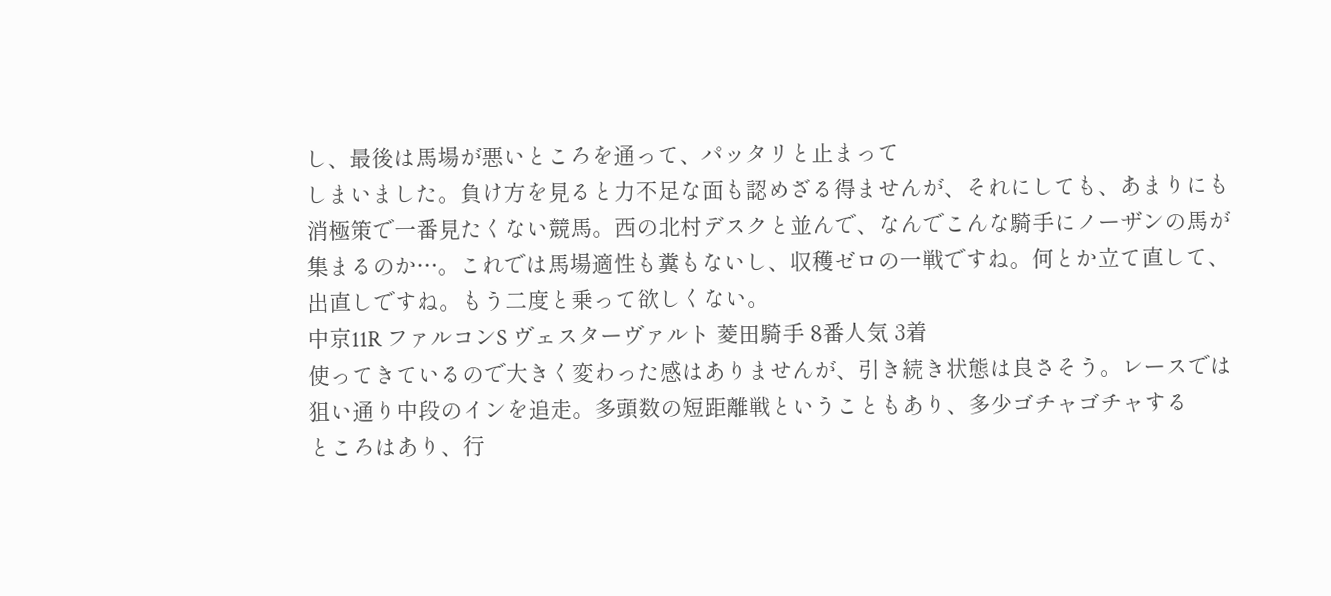し、最後は馬場が悪いところを通って、パッタリと止まって
しまいました。負け方を見ると力不足な面も認めざる得ませんが、それにしても、あまりにも
消極策で一番見たくない競馬。西の北村デスクと並んで、なんでこんな騎手にノーザンの馬が
集まるのか…。これでは馬場適性も糞もないし、収穫ゼロの一戦ですね。何とか立て直して、
出直しですね。もう二度と乗って欲しくない。
中京11R ファルコンS ヴェスターヴァルト 菱田騎手 8番人気 3着
使ってきているので大きく変わった感はありませんが、引き続き状態は良さそう。レースでは
狙い通り中段のインを追走。多頭数の短距離戦ということもあり、多少ゴチャゴチャする
ところはあり、行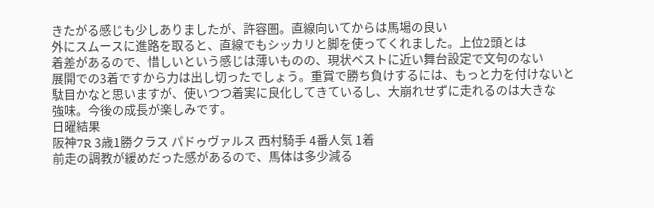きたがる感じも少しありましたが、許容圏。直線向いてからは馬場の良い
外にスムースに進路を取ると、直線でもシッカリと脚を使ってくれました。上位2頭とは
着差があるので、惜しいという感じは薄いものの、現状ベストに近い舞台設定で文句のない
展開での3着ですから力は出し切ったでしょう。重賞で勝ち負けするには、もっと力を付けないと
駄目かなと思いますが、使いつつ着実に良化してきているし、大崩れせずに走れるのは大きな
強味。今後の成長が楽しみです。
日曜結果
阪神7R 3歳1勝クラス パドゥヴァルス 西村騎手 4番人気 1着
前走の調教が緩めだった感があるので、馬体は多少減る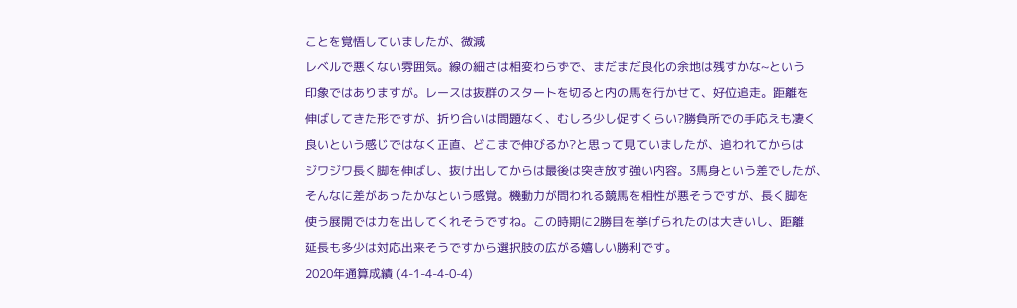ことを覚悟していましたが、微減
レベルで悪くない雰囲気。線の細さは相変わらずで、まだまだ良化の余地は残すかな~という
印象ではありますが。レースは抜群のスタートを切ると内の馬を行かせて、好位追走。距離を
伸ばしてきた形ですが、折り合いは問題なく、むしろ少し促すくらい?勝負所での手応えも凄く
良いという感じではなく正直、どこまで伸びるか?と思って見ていましたが、追われてからは
ジワジワ長く脚を伸ばし、抜け出してからは最後は突き放す強い内容。3馬身という差でしたが、
そんなに差があったかなという感覚。機動力が問われる競馬を相性が悪そうですが、長く脚を
使う展開では力を出してくれそうですね。この時期に2勝目を挙げられたのは大きいし、距離
延長も多少は対応出来そうですから選択肢の広がる嬉しい勝利です。
2020年通算成績 (4-1-4-4-0-4)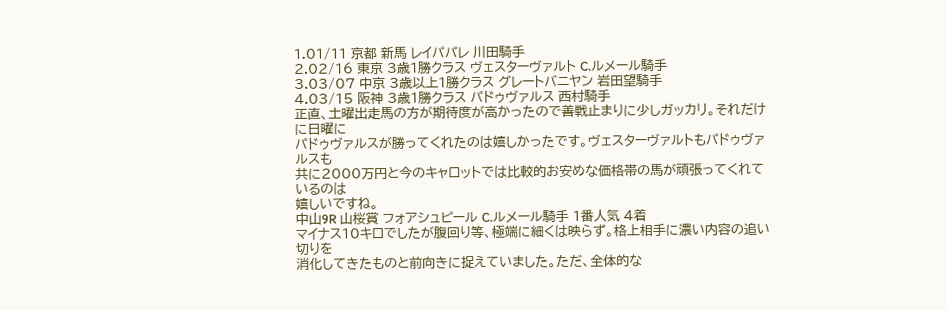1.01/11 京都 新馬 レイパパレ 川田騎手
2.02/16 東京 3歳1勝クラス ヴェスターヴァルト C.ルメール騎手
3.03/07 中京 3歳以上1勝クラス グレートバニヤン 岩田望騎手
4.03/15 阪神 3歳1勝クラス パドゥヴァルス 西村騎手
正直、土曜出走馬の方が期待度が高かったので善戦止まりに少しガッカリ。それだけに日曜に
パドゥヴァルスが勝ってくれたのは嬉しかったです。ヴェスターヴァルトもパドゥヴァルスも
共に2000万円と今のキャロットでは比較的お安めな価格帯の馬が頑張ってくれているのは
嬉しいですね。
中山9R 山桜賞 フォアシュピール C.ルメール騎手 1番人気 4着
マイナス10キロでしたが腹回り等、極端に細くは映らず。格上相手に濃い内容の追い切りを
消化してきたものと前向きに捉えていました。ただ、全体的な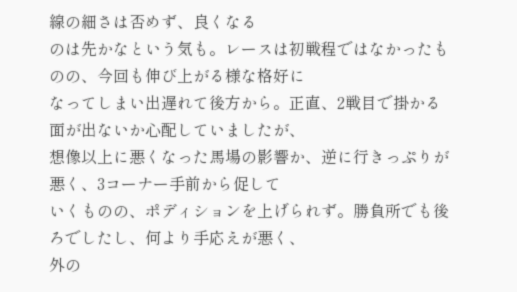線の細さは否めず、良くなる
のは先かなという気も。レースは初戦程ではなかったものの、今回も伸び上がる様な格好に
なってしまい出遅れて後方から。正直、2戦目で掛かる面が出ないか心配していましたが、
想像以上に悪くなった馬場の影響か、逆に行きっぷりが悪く、3コーナー手前から促して
いくものの、ポディションを上げられず。勝負所でも後ろでしたし、何より手応えが悪く、
外の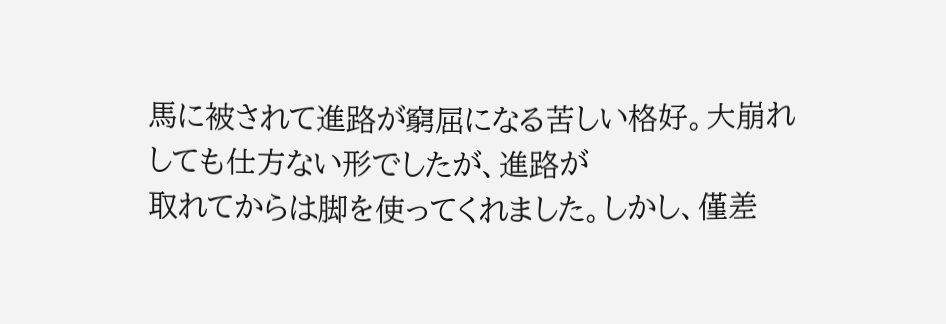馬に被されて進路が窮屈になる苦しい格好。大崩れしても仕方ない形でしたが、進路が
取れてからは脚を使ってくれました。しかし、僅差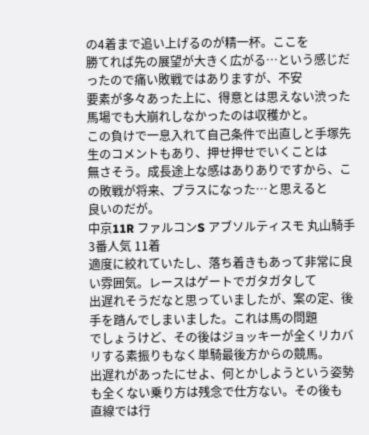の4着まで追い上げるのが精一杯。ここを
勝てれば先の展望が大きく広がる…という感じだったので痛い敗戦ではありますが、不安
要素が多々あった上に、得意とは思えない渋った馬場でも大崩れしなかったのは収穫かと。
この負けで一息入れて自己条件で出直しと手塚先生のコメントもあり、押せ押せでいくことは
無さそう。成長途上な感はありありですから、この敗戦が将来、プラスになった…と思えると
良いのだが。
中京11R ファルコンS アブソルティスモ 丸山騎手 3番人気 11着
適度に絞れていたし、落ち着きもあって非常に良い雰囲気。レースはゲートでガタガタして
出遅れそうだなと思っていましたが、案の定、後手を踏んでしまいました。これは馬の問題
でしょうけど、その後はジョッキーが全くリカバリする素振りもなく単騎最後方からの競馬。
出遅れがあったにせよ、何とかしようという姿勢も全くない乗り方は残念で仕方ない。その後も
直線では行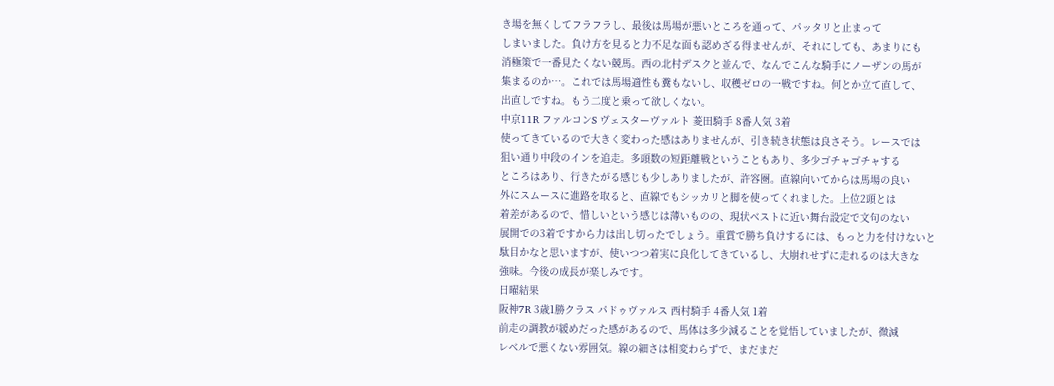き場を無くしてフラフラし、最後は馬場が悪いところを通って、パッタリと止まって
しまいました。負け方を見ると力不足な面も認めざる得ませんが、それにしても、あまりにも
消極策で一番見たくない競馬。西の北村デスクと並んで、なんでこんな騎手にノーザンの馬が
集まるのか…。これでは馬場適性も糞もないし、収穫ゼロの一戦ですね。何とか立て直して、
出直しですね。もう二度と乗って欲しくない。
中京11R ファルコンS ヴェスターヴァルト 菱田騎手 8番人気 3着
使ってきているので大きく変わった感はありませんが、引き続き状態は良さそう。レースでは
狙い通り中段のインを追走。多頭数の短距離戦ということもあり、多少ゴチャゴチャする
ところはあり、行きたがる感じも少しありましたが、許容圏。直線向いてからは馬場の良い
外にスムースに進路を取ると、直線でもシッカリと脚を使ってくれました。上位2頭とは
着差があるので、惜しいという感じは薄いものの、現状ベストに近い舞台設定で文句のない
展開での3着ですから力は出し切ったでしょう。重賞で勝ち負けするには、もっと力を付けないと
駄目かなと思いますが、使いつつ着実に良化してきているし、大崩れせずに走れるのは大きな
強味。今後の成長が楽しみです。
日曜結果
阪神7R 3歳1勝クラス パドゥヴァルス 西村騎手 4番人気 1着
前走の調教が緩めだった感があるので、馬体は多少減ることを覚悟していましたが、微減
レベルで悪くない雰囲気。線の細さは相変わらずで、まだまだ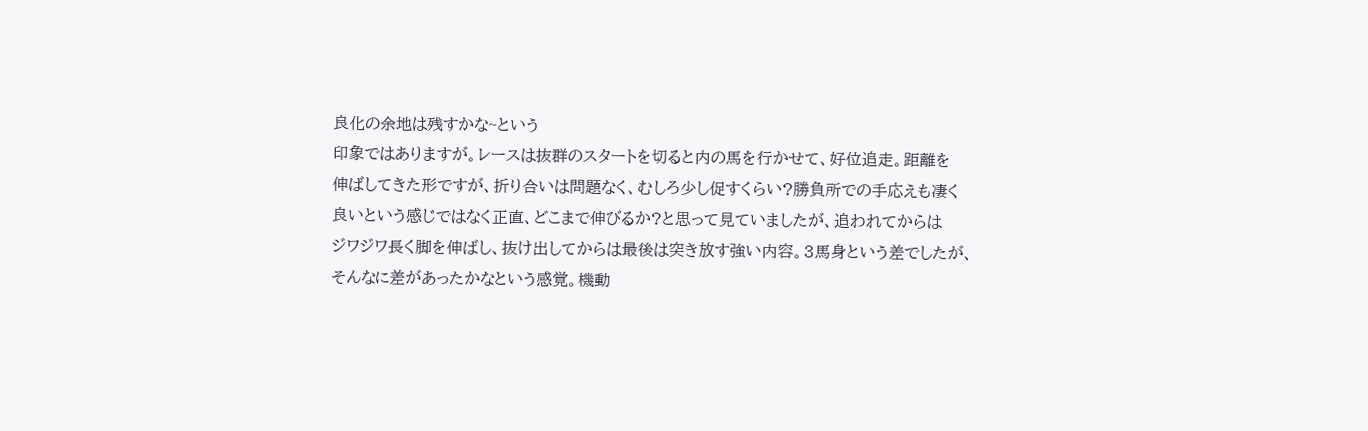良化の余地は残すかな~という
印象ではありますが。レースは抜群のスタートを切ると内の馬を行かせて、好位追走。距離を
伸ばしてきた形ですが、折り合いは問題なく、むしろ少し促すくらい?勝負所での手応えも凄く
良いという感じではなく正直、どこまで伸びるか?と思って見ていましたが、追われてからは
ジワジワ長く脚を伸ばし、抜け出してからは最後は突き放す強い内容。3馬身という差でしたが、
そんなに差があったかなという感覚。機動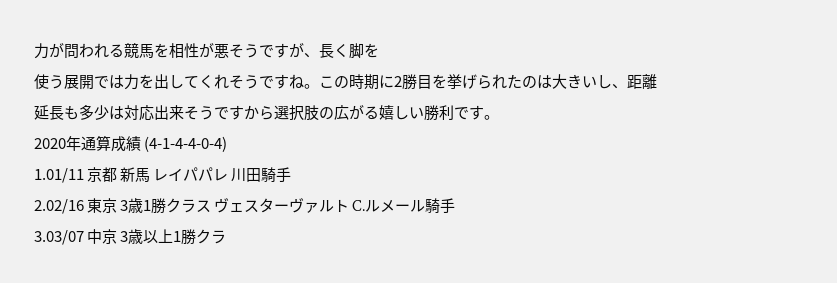力が問われる競馬を相性が悪そうですが、長く脚を
使う展開では力を出してくれそうですね。この時期に2勝目を挙げられたのは大きいし、距離
延長も多少は対応出来そうですから選択肢の広がる嬉しい勝利です。
2020年通算成績 (4-1-4-4-0-4)
1.01/11 京都 新馬 レイパパレ 川田騎手
2.02/16 東京 3歳1勝クラス ヴェスターヴァルト C.ルメール騎手
3.03/07 中京 3歳以上1勝クラ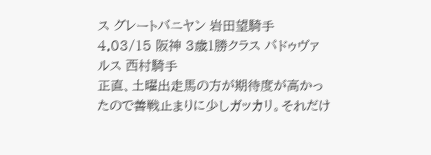ス グレートバニヤン 岩田望騎手
4.03/15 阪神 3歳1勝クラス パドゥヴァルス 西村騎手
正直、土曜出走馬の方が期待度が高かったので善戦止まりに少しガッカリ。それだけ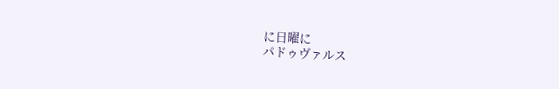に日曜に
パドゥヴァルス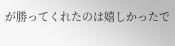が勝ってくれたのは嬉しかったで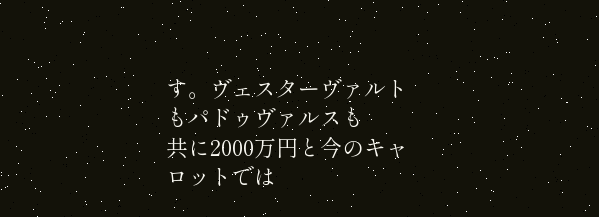す。ヴェスターヴァルトもパドゥヴァルスも
共に2000万円と今のキャロットでは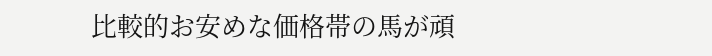比較的お安めな価格帯の馬が頑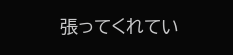張ってくれてい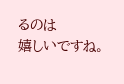るのは
嬉しいですね。